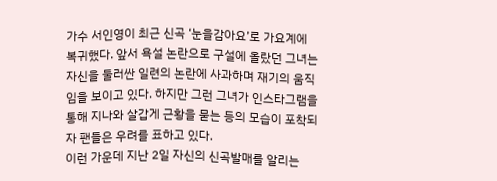가수 서인영이 최근 신곡 ‘눈을감아요’로 가요계에 복귀했다. 앞서 욕설 논란으로 구설에 올랐던 그녀는 자신을 둘러싼 일련의 논란에 사과하며 재기의 움직임을 보이고 있다. 하지만 그런 그녀가 인스타그램을 통해 지나와 살갑게 근황을 묻는 등의 모습이 포착되자 팬들은 우려를 표하고 있다.
이런 가운데 지난 2일 자신의 신곡발매를 알리는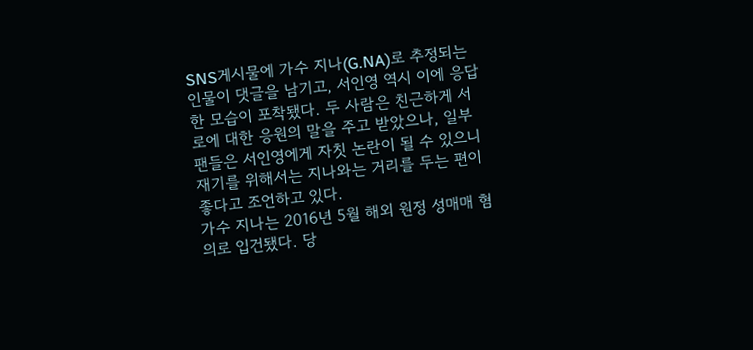SNS게시물에 가수 지나(G.NA)로 추정되는 인물이 댓글을 남기고, 서인영 역시 이에 응답한 모습이 포착됐다. 두 사람은 친근하게 서로에 대한 응원의 말을 주고 받았으나, 일부 팬들은 서인영에게 자칫 논란이 될 수 있으니 재기를 위해서는 지나와는 거리를 두는 편이 좋다고 조언하고 있다.
가수 지나는 2016년 5월 해외 원정 성매매 혐의로 입건됐다. 당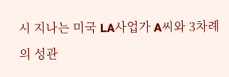시 지나는 미국 LA사업가 A씨와 3차례의 성관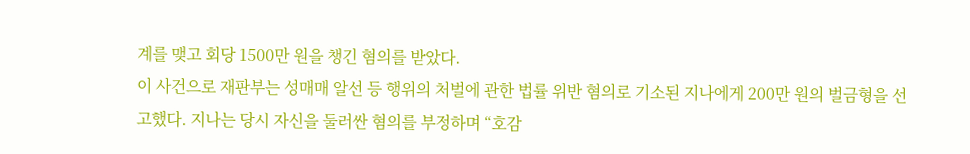계를 맺고 회당 1500만 원을 챙긴 혐의를 받았다.
이 사건으로 재판부는 성매매 알선 등 행위의 처벌에 관한 법률 위반 혐의로 기소된 지나에게 200만 원의 벌금형을 선고했다. 지나는 당시 자신을 둘러싼 혐의를 부정하며 “호감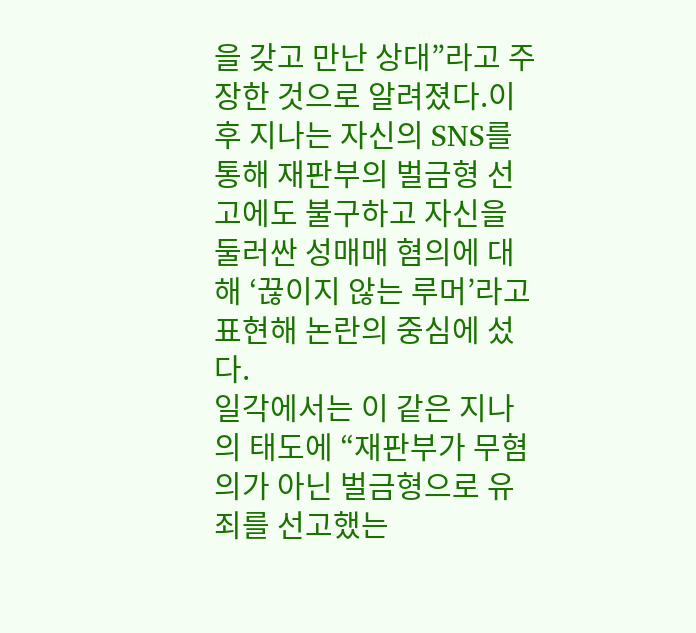을 갖고 만난 상대”라고 주장한 것으로 알려졌다.이후 지나는 자신의 SNS를 통해 재판부의 벌금형 선고에도 불구하고 자신을 둘러싼 성매매 혐의에 대해 ‘끊이지 않는 루머’라고 표현해 논란의 중심에 섰다.
일각에서는 이 같은 지나의 태도에 “재판부가 무혐의가 아닌 벌금형으로 유죄를 선고했는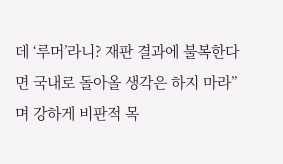데 ‘루머’라니? 재판 결과에 불복한다면 국내로 돌아올 생각은 하지 마라”며 강하게 비판적 목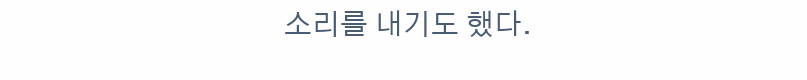소리를 내기도 했다.